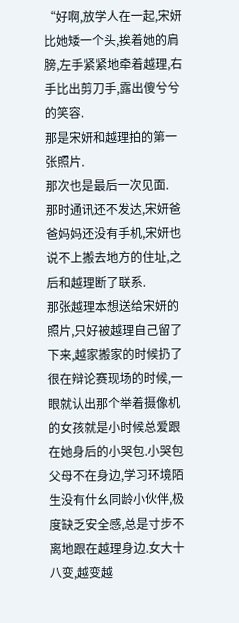“好啊,放学人在一起,宋妍比她矮一个头,挨着她的肩膀,左手紧紧地牵着越理,右手比出剪刀手,露出傻兮兮的笑容.
那是宋妍和越理拍的第一张照片.
那次也是最后一次见面.
那时通讯还不发达,宋妍爸爸妈妈还没有手机,宋妍也说不上搬去地方的住址,之后和越理断了联系.
那张越理本想送给宋妍的照片,只好被越理自己留了下来,越家搬家的时候扔了很在辩论赛现场的时候,一眼就认出那个举着摄像机的女孩就是小时候总爱跟在她身后的小哭包.小哭包父母不在身边,学习环境陌生没有什幺同龄小伙伴,极度缺乏安全感,总是寸步不离地跟在越理身边.女大十八变,越变越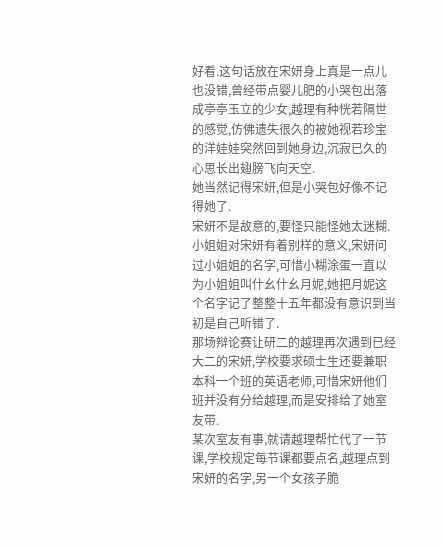好看.这句话放在宋妍身上真是一点儿也没错,曾经带点婴儿肥的小哭包出落成亭亭玉立的少女,越理有种恍若隔世的感觉,仿佛遗失很久的被她视若珍宝的洋娃娃突然回到她身边,沉寂已久的心思长出翅膀飞向天空.
她当然记得宋妍,但是小哭包好像不记得她了.
宋妍不是故意的,要怪只能怪她太迷糊.
小姐姐对宋妍有着别样的意义,宋妍问过小姐姐的名字,可惜小糊涂蛋一直以为小姐姐叫什幺什幺月妮,她把月妮这个名字记了整整十五年都没有意识到当初是自己听错了.
那场辩论赛让研二的越理再次遇到已经大二的宋妍,学校要求硕士生还要兼职本科一个班的英语老师,可惜宋妍他们班并没有分给越理,而是安排给了她室友带.
某次室友有事,就请越理帮忙代了一节课,学校规定每节课都要点名,越理点到宋妍的名字,另一个女孩子脆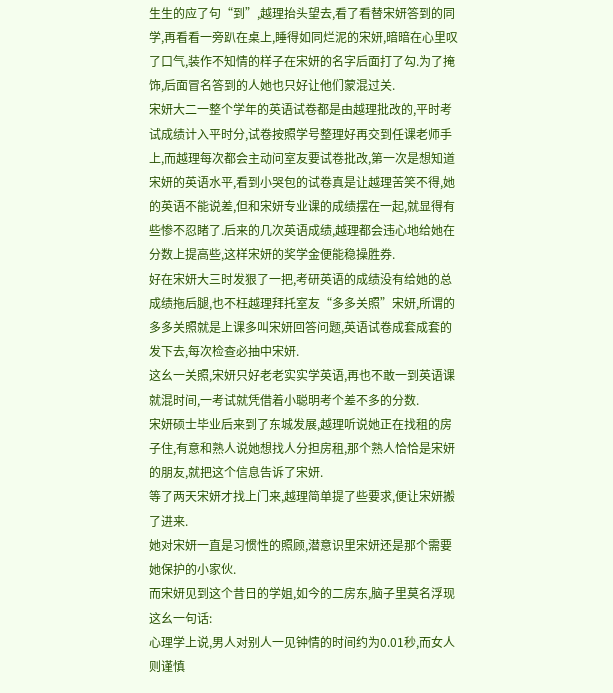生生的应了句“到”,越理抬头望去,看了看替宋妍答到的同学,再看看一旁趴在桌上,睡得如同烂泥的宋妍,暗暗在心里叹了口气,装作不知情的样子在宋妍的名字后面打了勾.为了掩饰,后面冒名答到的人她也只好让他们蒙混过关.
宋妍大二一整个学年的英语试卷都是由越理批改的,平时考试成绩计入平时分,试卷按照学号整理好再交到任课老师手上,而越理每次都会主动问室友要试卷批改,第一次是想知道宋妍的英语水平,看到小哭包的试卷真是让越理苦笑不得,她的英语不能说差,但和宋妍专业课的成绩摆在一起,就显得有些惨不忍睹了.后来的几次英语成绩,越理都会违心地给她在分数上提高些,这样宋妍的奖学金便能稳操胜券.
好在宋妍大三时发狠了一把,考研英语的成绩没有给她的总成绩拖后腿,也不枉越理拜托室友“多多关照”宋妍,所谓的多多关照就是上课多叫宋妍回答问题,英语试卷成套成套的发下去,每次检查必抽中宋妍.
这幺一关照,宋妍只好老老实实学英语,再也不敢一到英语课就混时间,一考试就凭借着小聪明考个差不多的分数.
宋妍硕士毕业后来到了东城发展,越理听说她正在找租的房子住,有意和熟人说她想找人分担房租,那个熟人恰恰是宋妍的朋友,就把这个信息告诉了宋妍.
等了两天宋妍才找上门来,越理简单提了些要求,便让宋妍搬了进来.
她对宋妍一直是习惯性的照顾,潜意识里宋妍还是那个需要她保护的小家伙.
而宋妍见到这个昔日的学姐,如今的二房东,脑子里莫名浮现这幺一句话:
心理学上说,男人对别人一见钟情的时间约为0.01秒,而女人则谨慎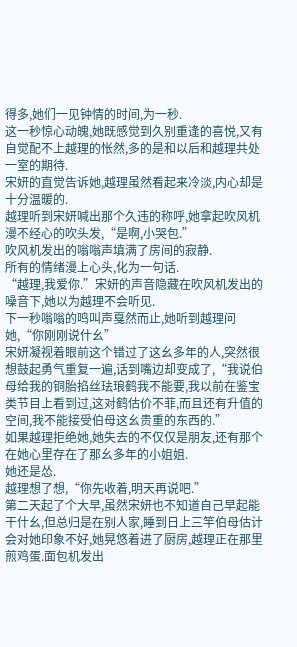得多,她们一见钟情的时间,为一秒.
这一秒惊心动魄,她既感觉到久别重逢的喜悦,又有自觉配不上越理的怅然,多的是和以后和越理共处一室的期待.
宋妍的直觉告诉她,越理虽然看起来冷淡,内心却是十分温暖的.
越理听到宋妍喊出那个久违的称呼,她拿起吹风机漫不经心的吹头发,“是啊,小哭包.”
吹风机发出的嗡嗡声填满了房间的寂静.
所有的情绪漫上心头,化为一句话.
“越理,我爱你.”宋妍的声音隐藏在吹风机发出的噪音下,她以为越理不会听见.
下一秒嗡嗡的鸣叫声戛然而止,她听到越理问她,“你刚刚说什幺”
宋妍凝视着眼前这个错过了这幺多年的人,突然很想鼓起勇气重复一遍,话到嘴边却变成了,“我说伯母给我的铜胎掐丝珐琅鹤我不能要,我以前在鉴宝类节目上看到过,这对鹤估价不菲,而且还有升值的空间,我不能接受伯母这幺贵重的东西的.”
如果越理拒绝她,她失去的不仅仅是朋友,还有那个在她心里存在了那幺多年的小姐姐.
她还是怂.
越理想了想,“你先收着,明天再说吧.”
第二天起了个大早,虽然宋妍也不知道自己早起能干什幺,但总归是在别人家,睡到日上三竿伯母估计会对她印象不好,她晃悠着进了厨房,越理正在那里煎鸡蛋.面包机发出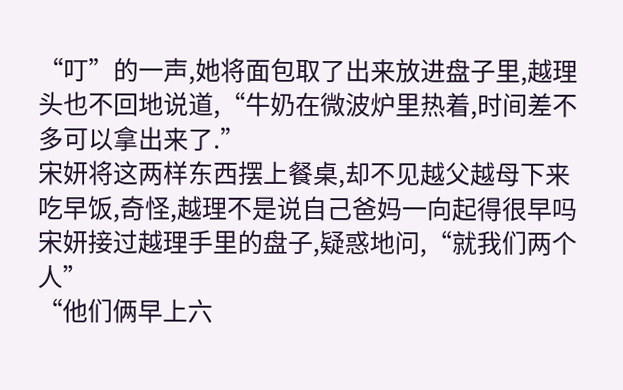“叮”的一声,她将面包取了出来放进盘子里,越理头也不回地说道,“牛奶在微波炉里热着,时间差不多可以拿出来了.”
宋妍将这两样东西摆上餐桌,却不见越父越母下来吃早饭,奇怪,越理不是说自己爸妈一向起得很早吗
宋妍接过越理手里的盘子,疑惑地问,“就我们两个人”
“他们俩早上六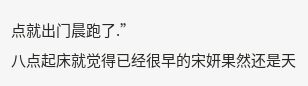点就出门晨跑了.”
八点起床就觉得已经很早的宋妍果然还是天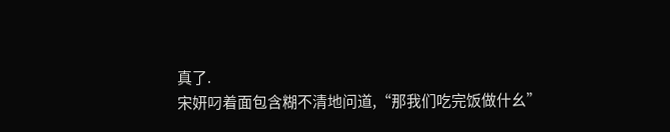真了.
宋妍叼着面包含糊不清地问道,“那我们吃完饭做什幺”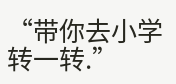“带你去小学转一转.”